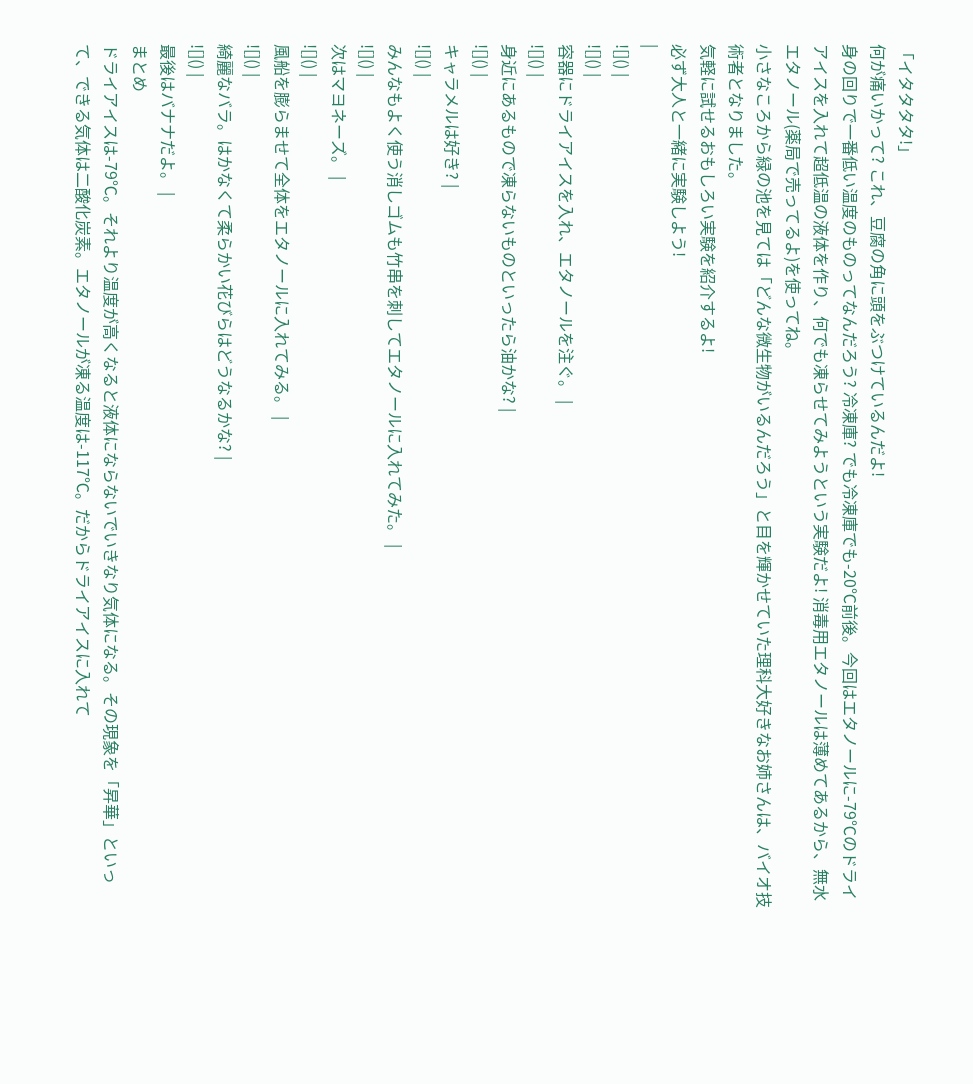「イタタタタ!」
何が痛いかって? これ、豆腐の角に頭をぶつけているんだよ!
身の回りで一番低い温度のものってなんだろう? 冷凍庫? でも冷凍庫でも-20℃前後。今回はエタノールに-79℃のドライアイスを入れて超低温の液体を作り、何でも凍らせてみようという実験だよ! 消毒用エタノールは薄めてあるから、無水エタノール(薬局で売ってるよ)を使ってね。
小さなころから緑の池を見ては「どんな微生物がいるんだろう」と目を輝かせていた理科大好きなお姉さんは、バイオ技術者となりました。
気軽に試せるおもしろい実験を紹介するよ!
必ず大人と一緒に実験しよう!
|
![]() |
![]() |
容器にドライアイスを入れ、エタノールを注ぐ。 |
![]() |
身近にあるもので凍らないものといったら油かな? |
![]() |
キャラメルは好き? |
![]() |
みんなもよく使う消しゴムも竹串を刺してエタノールに入れてみた。 |
![]() |
次はマヨネーズ。 |
![]() |
風船を膨らませて全体をエタノールに入れてみる。 |
![]() |
綺麗なバラ。はかなくて柔らかい花びらはどうなるかな? |
![]() |
最後はバナナだよ。 |
まとめ
ドライアイスは-79℃。それより温度が高くなると液体にならないでいきなり気体になる。その現象を「昇華」といって、できる気体は二酸化炭素。エタノールが凍る温度は-117℃。だからドライアイスに入れて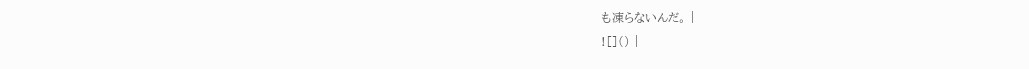も凍らないんだ。 |
![]() |